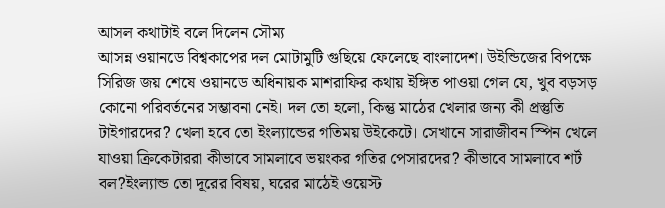আসল কথাটাই বলে দিলেন সৌম্য
আসন্ন ওয়ানডে বিশ্বকাপের দল মোটামুটি গুছিয়ে ফেলেছে বাংলাদেশ। উইন্ডিজের বিপক্ষে সিরিজ জয় শেষে ওয়ানডে অধিনায়ক মাশরাফির কথায় ইঙ্গিত পাওয়া গেল যে, খুব বড়সড় কোনো পরিবর্তনের সম্ভাবনা নেই। দল তো হলো, কিন্তু মাঠের খেলার জন্য কী প্রস্তুতি টাইগারদের? খেলা হবে তো ইংল্যান্ডের গতিময় উইকেটে। সেখানে সারাজীবন স্পিন খেলে যাওয়া ক্রিকেটাররা কীভাবে সামলাবে ভয়ংকর গতির পেসারদের? কীভাবে সামলাবে শর্ট বল?ইংল্যান্ড তো দূরের বিষয়, ঘরের মাঠেই ওয়েস্ট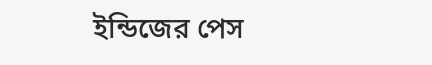ইন্ডিজের পেস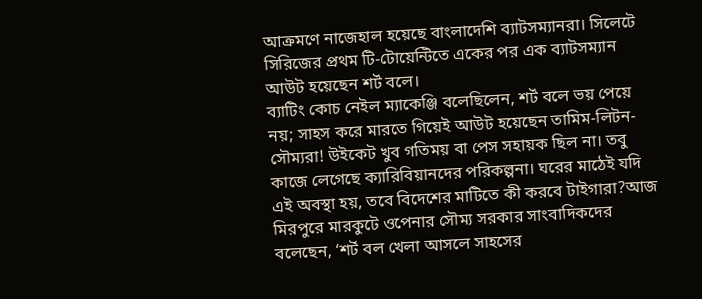আক্রমণে নাজেহাল হয়েছে বাংলাদেশি ব্যাটসম্যানরা। সিলেটে সিরিজের প্রথম টি-টোয়েন্টিতে একের পর এক ব্যাটসম্যান আউট হয়েছেন শর্ট বলে।
ব্যাটিং কোচ নেইল ম্যাকেঞ্জি বলেছিলেন, শর্ট বলে ভয় পেয়ে নয়; সাহস করে মারতে গিয়েই আউট হয়েছেন তামিম-লিটন-সৌম্যরা! উইকেট খুব গতিময় বা পেস সহায়ক ছিল না। তবু কাজে লেগেছে ক্যারিবিয়ানদের পরিকল্পনা। ঘরের মাঠেই যদি এই অবস্থা হয়, তবে বিদেশের মাটিতে কী করবে টাইগারা?আজ মিরপুরে মারকুটে ওপেনার সৌম্য সরকার সাংবাদিকদের বলেছেন, ‘শর্ট বল খেলা আসলে সাহসের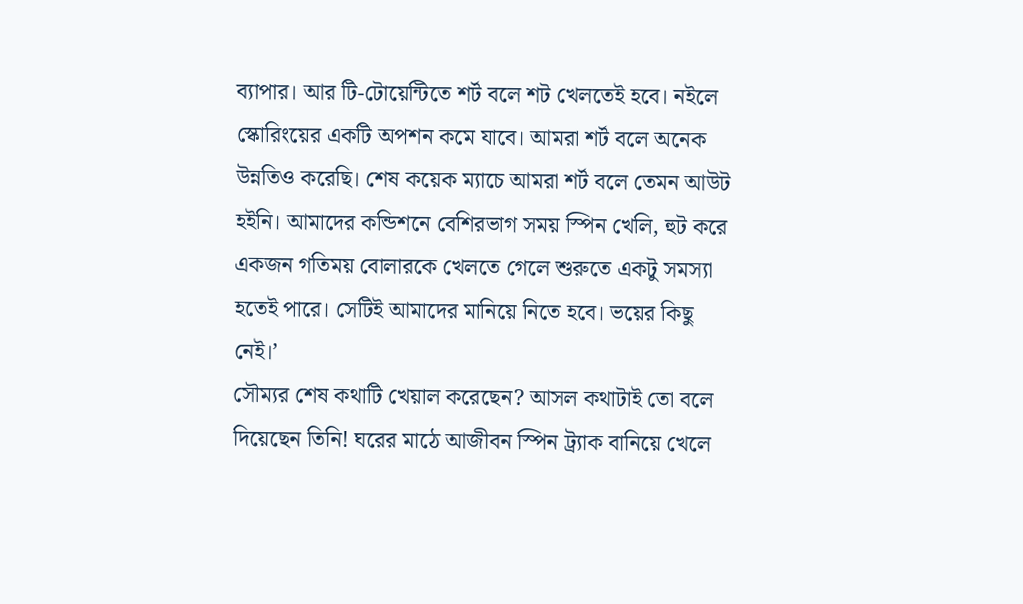ব্যাপার। আর টি-টোয়েন্টিতে শর্ট বলে শট খেলতেই হবে। নইলে স্কোরিংয়ের একটি অপশন কমে যাবে। আমরা শর্ট বলে অনেক উন্নতিও করেছি। শেষ কয়েক ম্যাচে আমরা শর্ট বলে তেমন আউট হইনি। আমাদের কন্ডিশনে বেশিরভাগ সময় স্পিন খেলি, হুট করে একজন গতিময় বোলারকে খেলতে গেলে শুরুতে একটু সমস্যা হতেই পারে। সেটিই আমাদের মানিয়ে নিতে হবে। ভয়ের কিছু নেই।’
সৌম্যর শেষ কথাটি খেয়াল করেছেন? আসল কথাটাই তো বলে দিয়েছেন তিনি! ঘরের মাঠে আজীবন স্পিন ট্র্যাক বানিয়ে খেলে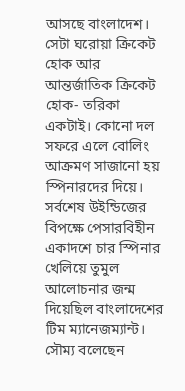আসছে বাংলাদেশ। সেটা ঘরোয়া ক্রিকেট হোক আর আন্তর্জাতিক ক্রিকেট হোক- তরিকা একটাই। কোনো দল সফরে এলে বোলিং আক্রমণ সাজানো হয় স্পিনারদের দিয়ে। সর্বশেষ উইন্ডিজের বিপক্ষে পেসারবিহীন একাদশে চার স্পিনার খেলিয়ে তুমুল আলোচনার জন্ম দিয়েছিল বাংলাদেশের টিম ম্যানেজম্যান্ট। সৌম্য বলেছেন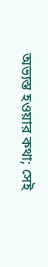অভ্যস্ত হওয়ার কথা; সেই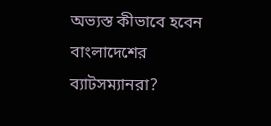অভ্যস্ত কীভাবে হবেন বাংলাদেশের ব্যাটসম্যানরা?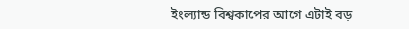ইংল্যান্ড বিশ্বকাপের আগে এটাই বড়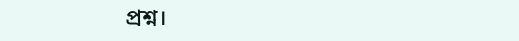প্রশ্ন।